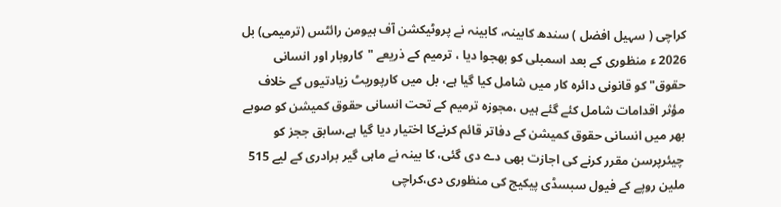کراچی ( سہیل افضل ) سندھ کابینہ، کابینہ نے پروٹیکشن آف ہیومن رائٹس (ترمیمی) بل 2026 ء منظوری کے بعد اسمبلی کو بھجوا دیا ، ترمیم کے ذریعے "کاروبار اور انسانی حقوق" کو قانونی دائرہ کار میں شامل کیا گیا ہے، بل میں کارپوریٹ زیادتیوں کے خلاف مؤثر اقدامات شامل کئے گئے ہیں ،مجوزہ ترمیم کے تحت انسانی حقوق کمیشن کو صوبے بھر میں انسانی حقوق کمیشن کے دفاتر قائم کرنےکا اختیار دیا گیا ہے،سابق ججز کو چیئرپرسن مقرر کرنے کی اجازت بھی دے دی گئی، کا بینہ نے ماہی گیر برادری کے لیے 515 ملین روپے کے فیول سبسڈی پیکیج کی منظوری دی،کراچی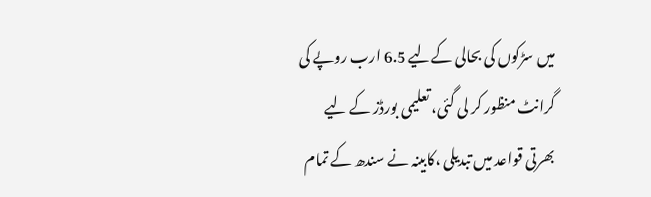میں سڑکوں کی بحالی کےلیے 6.5 ارب روپے کی گرانٹ منظور کر لی گئی، تعلیمی بورڈز کے لیے بھرتی قواعد میں تبدیلی ،کابینہ نے سندھ کے تمام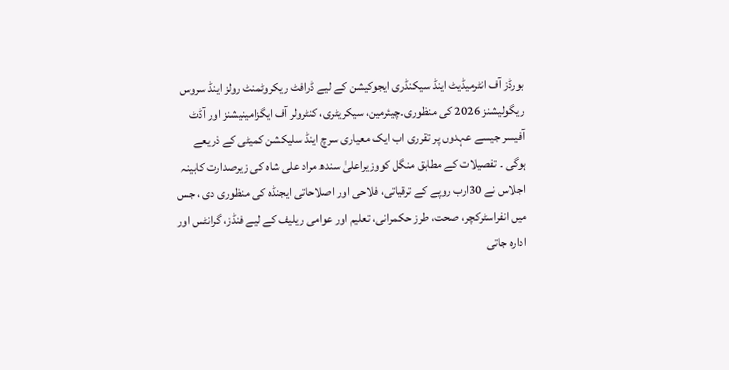بورڈز آف انٹرمیڈیٹ اینڈ سیکنڈری ایجوکیشن کے لیے ڈرافٹ ریکروٹمنٹ رولز اینڈ سروس ریگولیشنز 2026 کی منظوری۔چیئرمین، سیکریٹری، کنٹرولر آف ایگزامینیشنز اور آڈٹ آفیسر جیسے عہدوں پر تقرری اب ایک معیاری سرچ اینڈ سلیکشن کمیٹی کے ذریعے ہوگی ۔ تفصیلات کے مطابق منگل کووزیراعلیٰ سندھ مراد علی شاہ کی زیرصدارت کابینہ اجلاس نے 30ارب روپے کے ترقیاتی، فلاحی اور اصلاحاتی ایجنڈہ کی منظوری دی ، جس میں انفراسٹرکچر، صحت، طرز حکمرانی، تعلیم اور عوامی ریلیف کے لیے فنڈز، گرانٹس اور ادارہ جاتی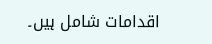اقدامات شامل ہیں۔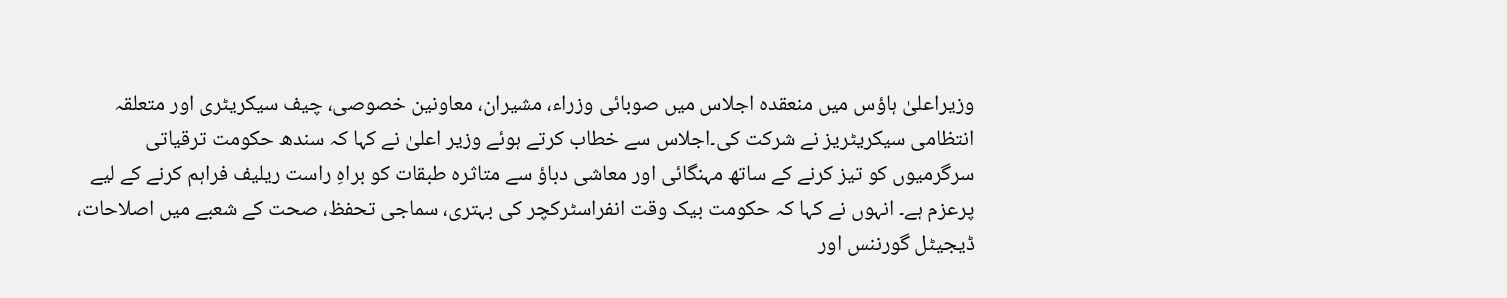وزیراعلیٰ ہاؤس میں منعقدہ اجلاس میں صوبائی وزراء، مشیران، معاونین خصوصی، چیف سیکریٹری اور متعلقہ انتظامی سیکریٹریز نے شرکت کی۔اجلاس سے خطاب کرتے ہوئے وزیر اعلیٰ نے کہا کہ سندھ حکومت ترقیاتی سرگرمیوں کو تیز کرنے کے ساتھ مہنگائی اور معاشی دباؤ سے متاثرہ طبقات کو براہِ راست ریلیف فراہم کرنے کے لیے پرعزم ہے۔ انہوں نے کہا کہ حکومت بیک وقت انفراسٹرکچر کی بہتری، سماجی تحفظ، صحت کے شعبے میں اصلاحات، ڈیجیٹل گورننس اور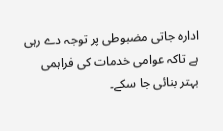ادارہ جاتی مضبوطی پر توجہ دے رہی ہے تاکہ عوامی خدمات کی فراہمی بہتر بنائی جا سکے۔